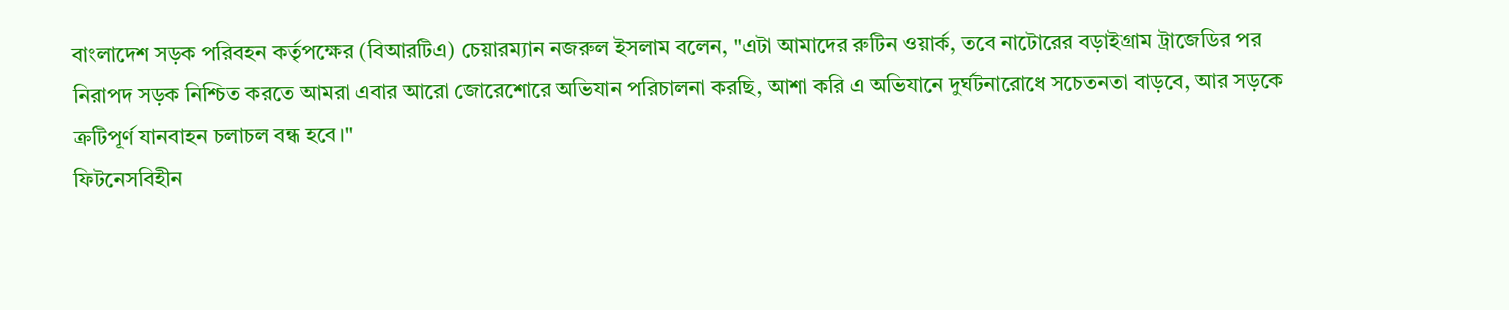বাংলাদেশ সড়ক পরিবহন কর্তৃপক্ষের (বিআরটিএ) চেয়ারম্যান নজরুল ইসলাম বলেন, "এটা আমাদের রুটিন ওয়ার্ক, তবে নাটোরের বড়াইগ্রাম ট্রাজেডির পর নিরাপদ সড়ক নিশ্চিত করতে আমরা এবার আরো জোরেশোরে অভিযান পরিচালনা করছি, আশা করি এ অভিযানে দুর্ঘটনারোধে সচেতনতা বাড়বে, আর সড়কে ক্রটিপূর্ণ যানবাহন চলাচল বন্ধ হবে।"
ফিটনেসবিহীন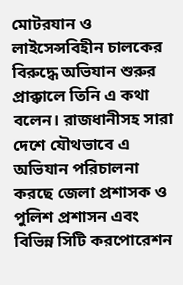মোটরযান ও লাইসেন্সবিহীন চালকের বিরুদ্ধে অভিযান শুরুর প্রাক্কালে তিনি এ কথা বলেন। রাজধানীসহ সারা দেশে যৌথভাবে এ অভিযান পরিচালনা করছে জেলা প্রশাসক ও পুলিশ প্রশাসন এবং বিভিন্ন সিটি করপোরেশন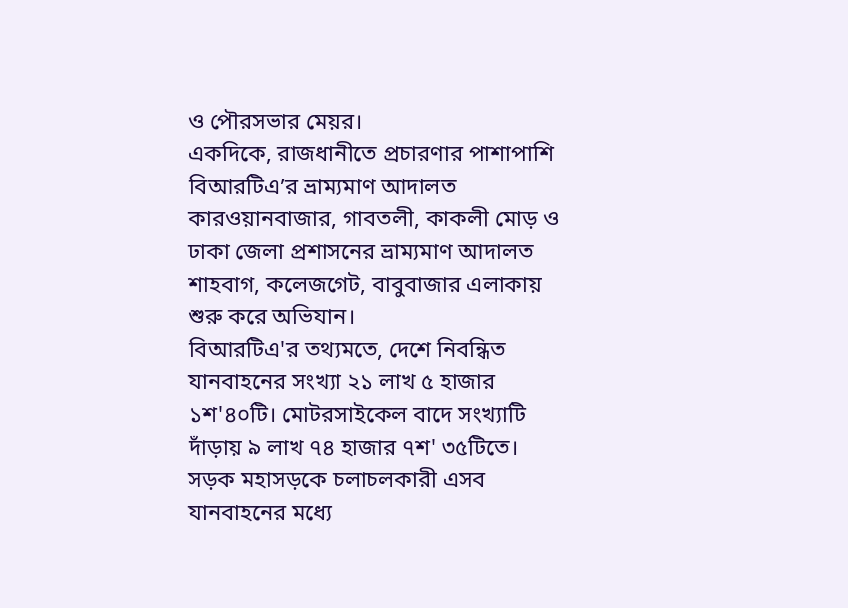ও পৌরসভার মেয়র।
একদিকে, রাজধানীতে প্রচারণার পাশাপাশি বিআরটিএ’র ভ্রাম্যমাণ আদালত কারওয়ানবাজার, গাবতলী, কাকলী মোড় ও ঢাকা জেলা প্রশাসনের ভ্রাম্যমাণ আদালত শাহবাগ, কলেজগেট, বাবুবাজার এলাকায় শুরু করে অভিযান।
বিআরটিএ'র তথ্যমতে, দেশে নিবন্ধিত যানবাহনের সংখ্যা ২১ লাখ ৫ হাজার ১শ'৪০টি। মোটরসাইকেল বাদে সংখ্যাটি দাঁড়ায় ৯ লাখ ৭৪ হাজার ৭শ' ৩৫টিতে।
সড়ক মহাসড়কে চলাচলকারী এসব যানবাহনের মধ্যে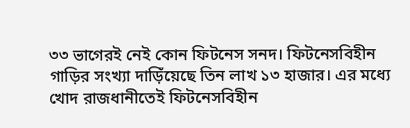৩৩ ভাগেরই নেই কোন ফিটনেস সনদ। ফিটনেসবিহীন গাড়ির সংখ্যা দাড়িঁয়েছে তিন লাখ ১৩ হাজার। এর মধ্যে খোদ রাজধানীতেই ফিটনেসবিহীন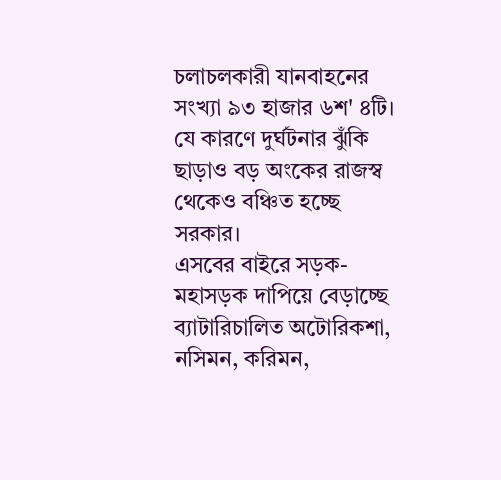চলাচলকারী যানবাহনের সংখ্যা ৯৩ হাজার ৬শ' ৪টি। যে কারণে দুর্ঘটনার ঝুঁকি ছাড়াও বড় অংকের রাজস্ব থেকেও বঞ্চিত হচ্ছে সরকার।
এসবের বাইরে সড়ক-মহাসড়ক দাপিয়ে বেড়াচ্ছে ব্যাটারিচালিত অটোরিকশা, নসিমন, করিমন,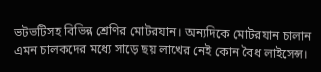ভটভটিসহ বিভিন্ন শ্রেণির মোটরযান। অন্যদিকে মোটরযান চালান এমন চালকদের মধ্যে সাড়ে ছয় লাখের নেই কোন বৈধ লাইসেন্স।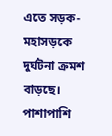এতে সড়ক-মহাসড়কে দুর্ঘটনা ক্রমশ বাড়ছে। পাশাপাশি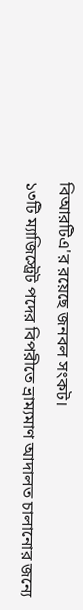বিআরটিএ'র রয়েছে জনবল সংকট।
১৩টি ম্যাজিস্ট্রেট পদের বিপরীতে ভ্রাম্যমাণ আদালত চালানোর জন্যে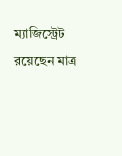ম্যাজিস্ট্রেট রয়েছেন মাত্র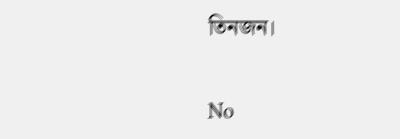তিনজন।

No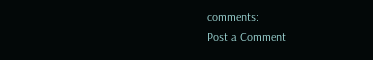comments:
Post a Comment